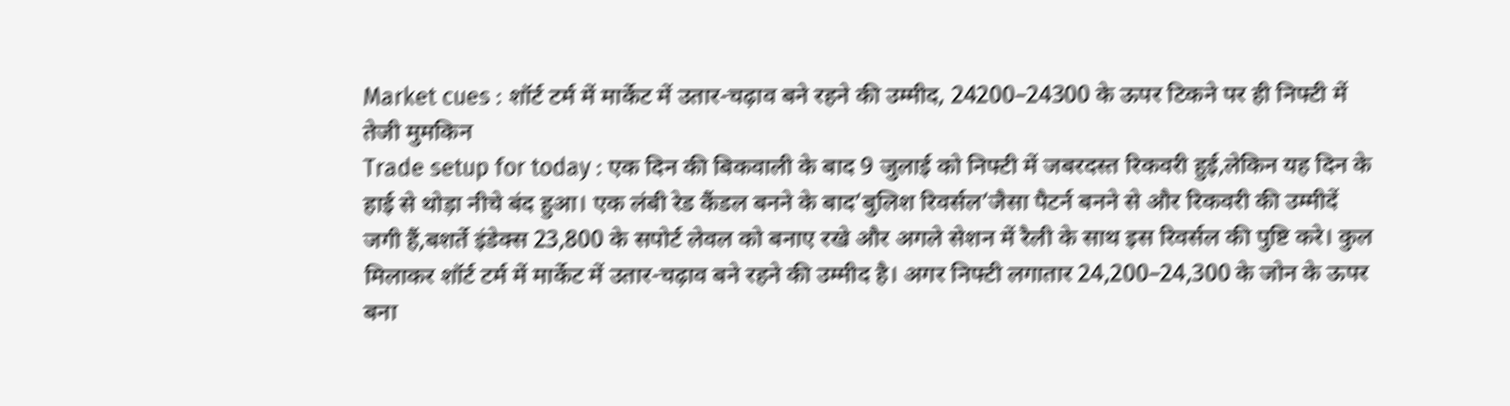Market cues : शॉर्ट टर्म में मार्केट में उतार-चढ़ाव बने रहने की उम्मीद, 24200–24300 के ऊपर टिकने पर ही निफ्टी में तेजी मुमकिन
Trade setup for today : एक दिन की बिकवाली के बाद 9 जुलाई को निफ्टी में जबरदस्त रिकवरी हुई,लेकिन यह दिन के हाई से थोड़ा नीचे बंद हुआ। एक लंबी रेड कैंडल बनने के बाद’बुलिश रिवर्सल’जैसा पैटर्न बनने से और रिकवरी की उम्मीदें जगी हैं,बशर्ते इंडेक्स 23,800 के सपोर्ट लेवल को बनाए रखे और अगले सेशन में रैली के साथ इस रिवर्सल की पुष्टि करे। कुल मिलाकर शॉर्ट टर्म में मार्केट में उतार-चढ़ाव बने रहने की उम्मीद है। अगर निफ्टी लगातार 24,200–24,300 के जोन के ऊपर बना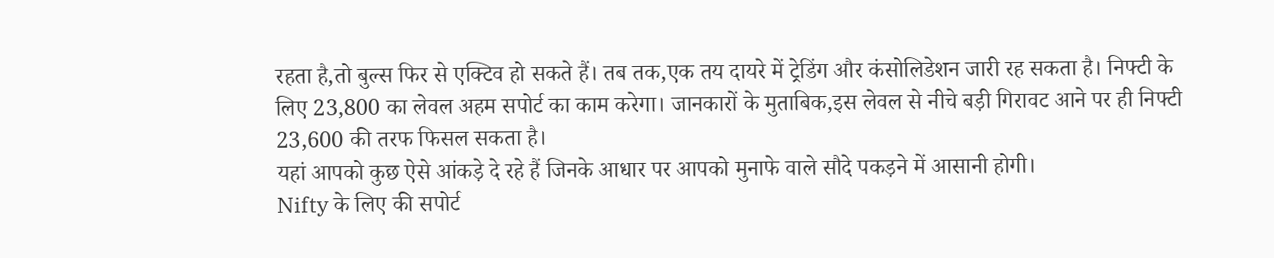रहता है,तो बुल्स फिर से एक्टिव हो सकते हैं। तब तक,एक तय दायरे में ट्रेडिंग और कंसोलिडेशन जारी रह सकता है। निफ्टी के लिए 23,800 का लेवल अहम सपोर्ट का काम करेगा। जानकारों के मुताबिक,इस लेवल से नीचे बड़ी गिरावट आने पर ही निफ्टी 23,600 की तरफ फिसल सकता है।
यहां आपको कुछ ऐसे आंकड़े दे रहे हैं जिनके आधार पर आपको मुनाफे वाले सौदे पकड़ने में आसानी होगी।
Nifty के लिए की सपोर्ट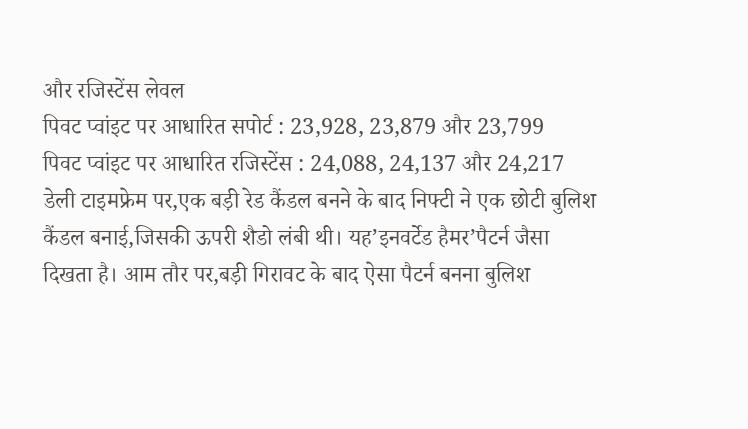और रजिस्टेंस लेवल
पिवट प्वांइट पर आधारित सपोर्ट : 23,928, 23,879 और 23,799
पिवट प्वांइट पर आधारित रजिस्टेंस : 24,088, 24,137 और 24,217
डेली टाइमफ्रेम पर,एक बड़ी रेड कैंडल बनने के बाद निफ्टी ने एक छोटी बुलिश कैंडल बनाई,जिसकी ऊपरी शैडो लंबी थी। यह’इनवर्टेड हैमर’पैटर्न जैसा दिखता है। आम तौर पर,बड़ी गिरावट के बाद ऐसा पैटर्न बनना बुलिश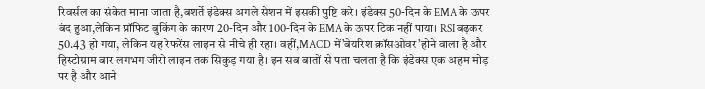रिवर्सल का संकेत माना जाता है,बशर्ते इंडेक्स अगले सेशन में इसकी पुष्टि करे। इंडेक्स 50-दिन के EMA के ऊपर बंद हुआ,लेकिन प्रॉफिट बुकिंग के कारण 20-दिन और 100-दिन के EMA के ऊपर टिक नहीं पाया। RSI बढ़कर 50.43 हो गया, लेकिन यह रेफरेंस लाइन से नीचे ही रहा। वहीं,MACD में’बेयरिश क्रॉसओवर’होने वाला है और हिस्टोग्राम बार लगभग जीरो लाइन तक सिकुड़ गया है। इन सब बातों से पता चलता है कि इंडेक्स एक अहम मोड़ पर है और आने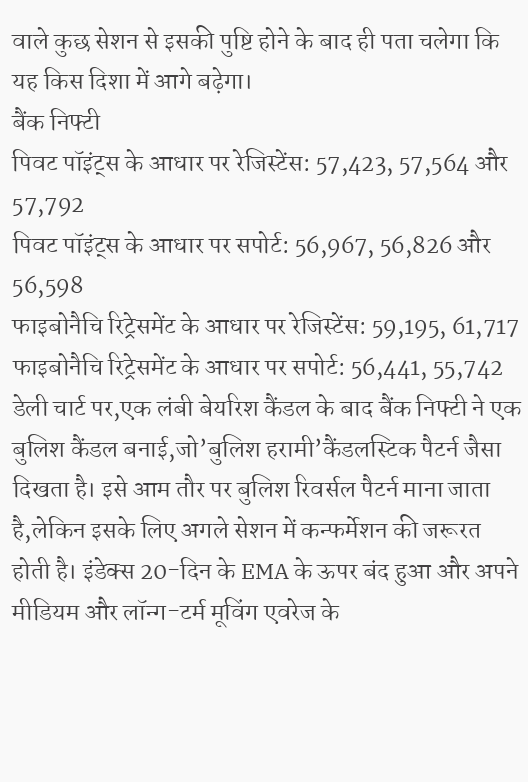वाले कुछ सेशन से इसकी पुष्टि होने के बाद ही पता चलेगा कि यह किस दिशा में आगे बढ़ेगा।
बैंक निफ्टी
पिवट पॉइंट्स के आधार पर रेजिस्टेंस: 57,423, 57,564 और 57,792
पिवट पॉइंट्स के आधार पर सपोर्ट: 56,967, 56,826 और 56,598
फाइबोनैचि रिट्रेसमेंट के आधार पर रेजिस्टेंस: 59,195, 61,717
फाइबोनैचि रिट्रेसमेंट के आधार पर सपोर्ट: 56,441, 55,742
डेली चार्ट पर,एक लंबी बेयरिश कैंडल के बाद बैंक निफ्टी ने एक बुलिश कैंडल बनाई,जो’बुलिश हरामी’कैंडलस्टिक पैटर्न जैसा दिखता है। इसे आम तौर पर बुलिश रिवर्सल पैटर्न माना जाता है,लेकिन इसके लिए अगले सेशन में कन्फर्मेशन की जरूरत होती है। इंडेक्स 20-दिन के EMA के ऊपर बंद हुआ और अपने मीडियम और लॉन्ग-टर्म मूविंग एवरेज के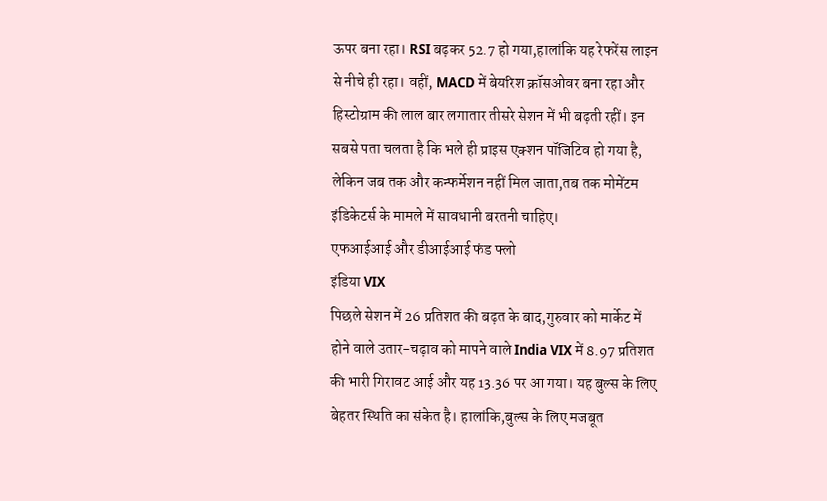ऊपर बना रहा। RSI बढ़कर 52.7 हो गया,हालांकि यह रेफरेंस लाइन से नीचे ही रहा। वहीं, MACD में बेयरिश क्रॉसओवर बना रहा और हिस्टोग्राम की लाल बार लगातार तीसरे सेशन में भी बढ़ती रहीं। इन सबसे पता चलता है कि भले ही प्राइस एक्शन पॉजिटिव हो गया है, लेकिन जब तक और कन्फर्मेशन नहीं मिल जाता,तब तक मोमेंटम इंडिकेटर्स के मामले में सावधानी बरतनी चाहिए।
एफआईआई और डीआईआई फंड फ्लो
इंडिया VIX
पिछले सेशन में 26 प्रतिशत की बढ़त के बाद,गुरुवार को मार्केट में होने वाले उतार-चढ़ाव को मापने वाले India VIX में 8.97 प्रतिशत की भारी गिरावट आई और यह 13.36 पर आ गया। यह बुल्स के लिए बेहतर स्थिति का संकेत है। हालांकि,बुल्स के लिए मजबूत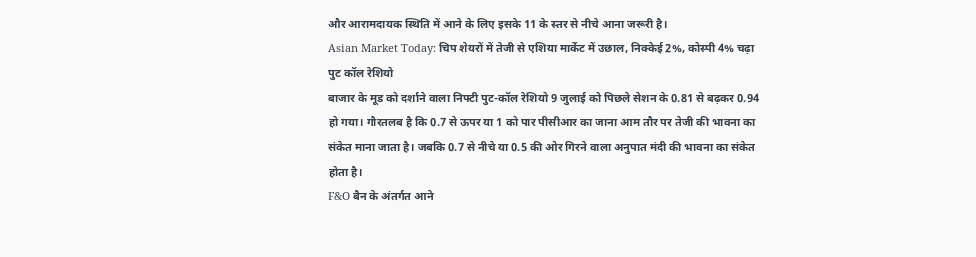और आरामदायक स्थिति में आने के लिए इसके 11 के स्तर से नीचे आना जरूरी है।
Asian Market Today: चिप शेयरों में तेजी से एशिया मार्केट में उछाल, निक्केई 2%, कोस्पी 4% चढ़ा
पुट कॉल रेशियो
बाजार के मूड को दर्शाने वाला निफ्टी पुट-कॉल रेशियो 9 जुलाई को पिछले सेशन के 0.81 से बढ़कर 0.94 हो गया। गौरतलब है कि 0.7 से ऊपर या 1 को पार पीसीआर का जाना आम तौर पर तेजी की भावना का संकेत माना जाता है। जबकि 0.7 से नीचे या 0.5 की ओर गिरने वाला अनुपात मंदी की भावना का संकेत होता है।
F&O बैन के अंतर्गत आने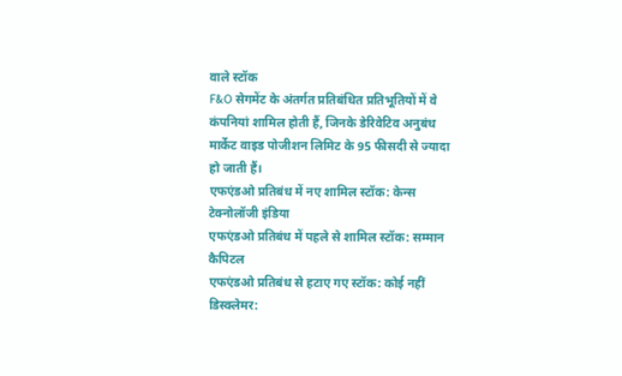वाले स्टॉक
F&O सेगमेंट के अंतर्गत प्रतिबंधित प्रतिभूतियों में वे कंपनियां शामिल होती हैं, जिनके डेरिवेटिव अनुबंध मार्केट वाइड पोजीशन लिमिट के 95 फीसदी से ज्यादा हो जाती हैं।
एफएंडओ प्रतिबंध में नए शामिल स्टॉक: केन्स टेक्नोलॉजी इंडिया
एफएंडओ प्रतिबंध में पहले से शामिल स्टॉक: सम्मान कैपिटल
एफएंडओ प्रतिबंध से हटाए गए स्टॉक: कोई नहीं
डिस्क्लेमर: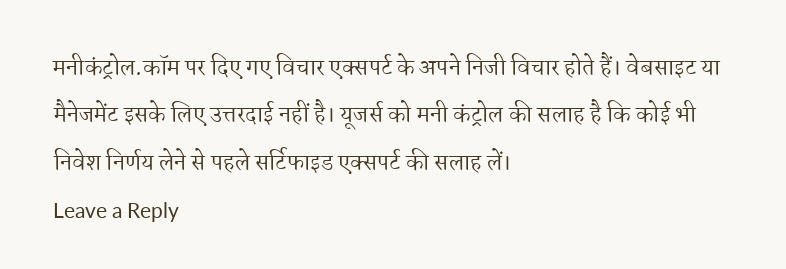मनीकंट्रोल.कॉम पर दिए गए विचार एक्सपर्ट के अपने निजी विचार होते हैं। वेबसाइट या मैनेजमेंट इसके लिए उत्तरदाई नहीं है। यूजर्स को मनी कंट्रोल की सलाह है कि कोई भी निवेश निर्णय लेने से पहले सर्टिफाइड एक्सपर्ट की सलाह लें।
Leave a Reply